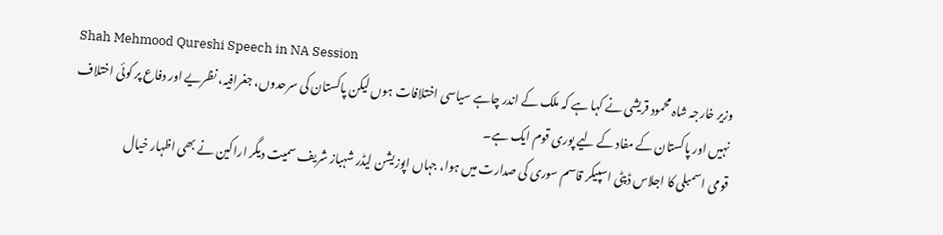Shah Mehmood Qureshi Speech in NA Session
وزیر خارجہ شاہ محمود قریشی نے کہا ہے کہ ملک کے اندر چاہے سیاسی اختلافات ہوں لیکن پاکستان کی سرحدوں، جغرافیہ، نظریے اور دفاع پر کوئی اختلاف نہیں اور پاکستان کے مفاد کے لیے پوری قوم ایک ہے۔
قومی اسمبلی کا اجلاس ڈپٹی اسپیکر قاسم سوری کی صدارت میں ہوا، جہاں اپوزیشن لیڈر شہباز شریف سمیت دیگر اراکین نے بھی اظہار خیال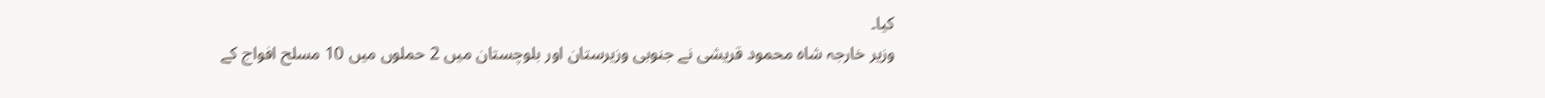کیا۔
وزیر خارجہ شاہ محمود قریشی نے جنوبی وزیرستان اور بلوچستان میں 2 حملوں میں 10 مسلح افواج کے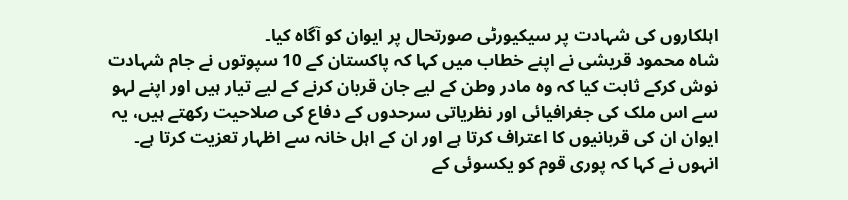اہلکاروں کی شہادت پر سیکیورٹی صورتحال پر ایوان کو آگاہ کیا۔
شاہ محمود قریشی نے اپنے خطاب میں کہا کہ پاکستان کے 10 سپوتوں نے جام شہادت نوش کرکے ثابت کیا کہ وہ مادر وطن کے لیے جان قربان کرنے کے لیے تیار ہیں اور اپنے لہو سے اس ملک کی جغرافیائی اور نظریاتی سرحدوں کے دفاع کی صلاحیت رکھتے ہیں، یہ ایوان ان کی قربانیوں کا اعتراف کرتا ہے اور ان کے اہل خانہ سے اظہار تعزیت کرتا ہے۔
انہوں نے کہا کہ پوری قوم کو یکسوئی کے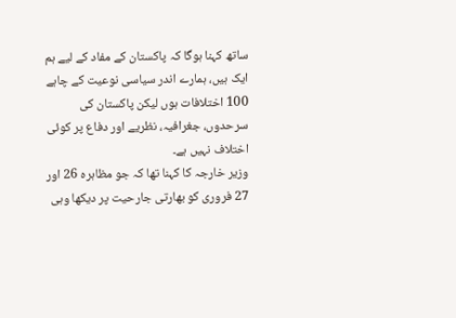ساتھ کہنا ہوگا کہ پاکستان کے مفاد کے لیے ہم ایک ہیں، ہمارے اندر سیاسی نوعیت کے چاہے 100 اختلافات ہوں لیکن پاکستان کی سرحدوں، جغرافیہ، نظریے اور دفاع پر کوئی اختلاف نہیں ہے۔
وزیر خارجہ کا کہنا تھا کہ جو مظاہرہ 26 اور 27 فروری کو بھارتی جارحیت پر دیکھا وہی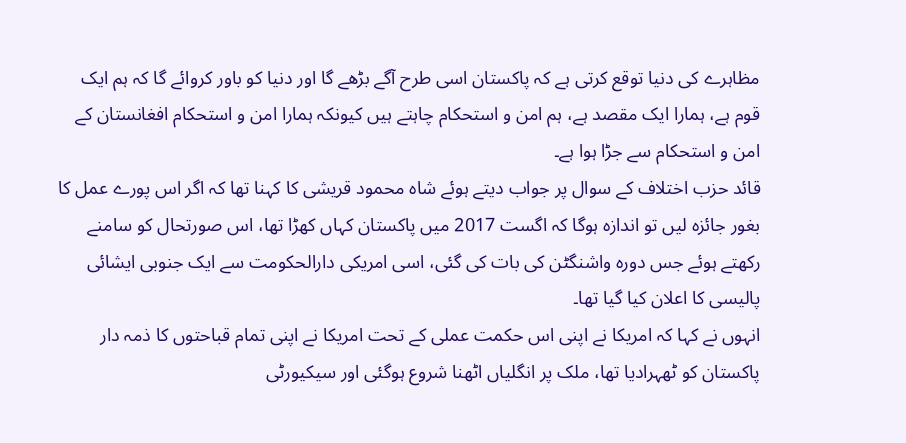مظاہرے کی دنیا توقع کرتی ہے کہ پاکستان اسی طرح آگے بڑھے گا اور دنیا کو باور کروائے گا کہ ہم ایک قوم ہے، ہمارا ایک مقصد ہے، ہم امن و استحکام چاہتے ہیں کیونکہ ہمارا امن و استحکام افغانستان کے امن و استحکام سے جڑا ہوا ہے۔
قائد حزب اختلاف کے سوال پر جواب دیتے ہوئے شاہ محمود قریشی کا کہنا تھا کہ اگر اس پورے عمل کا بغور جائزہ لیں تو اندازہ ہوگا کہ اگست 2017 میں پاکستان کہاں کھڑا تھا، اس صورتحال کو سامنے رکھتے ہوئے جس دورہ واشنگٹن کی بات کی گئی، اسی امریکی دارالحکومت سے ایک جنوبی ایشائی پالیسی کا اعلان کیا گیا تھا۔
انہوں نے کہا کہ امریکا نے اپنی اس حکمت عملی کے تحت امریکا نے اپنی تمام قباحتوں کا ذمہ دار پاکستان کو ٹھہرادیا تھا، ملک پر انگلیاں اٹھنا شروع ہوگئی اور سیکیورٹی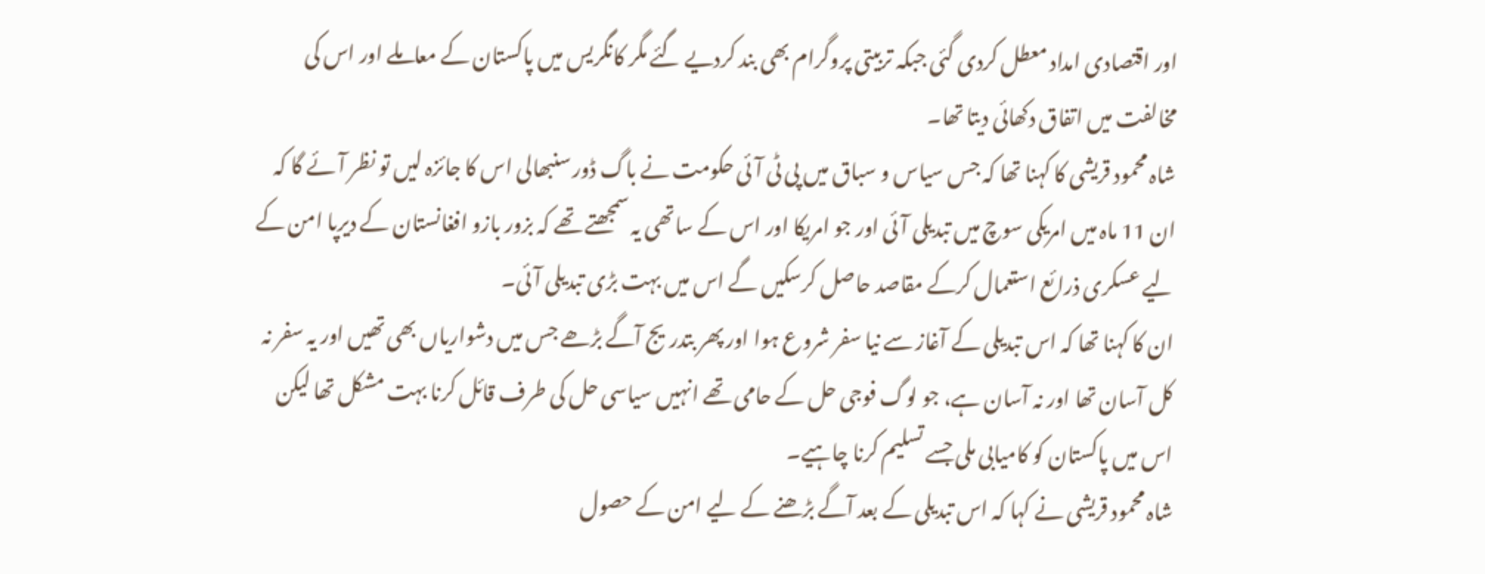اور اقتصادی امداد معطل کردی گئی جبکہ تربیتی پروگرام بھی بند کردیے گئے مگر کانگریس میں پاکستان کے معاملے اور اس کی مخالفت میں اتفاق دکھائی دیتا تھا۔
شاہ محمود قریشی کا کہنا تھا کہ جس سیاس و سباق میں پی ٹی آئی حکومت نے باگ ڈور سنبھالی اس کا جائزہ لیں تو نظر آئے گا کہ ان 11 ماہ میں امریکی سوچ میں تبدیلی آئی اور جو امریکا اور اس کے ساتھی یہ سمجھتے تھے کہ بزور بازو افغانستان کے دیرپا امن کے لیے عسکری ذرائع استعمال کرکے مقاصد حاصل کرسکیں گے اس میں بہت بڑی تبدیلی آئی۔
ان کا کہنا تھا کہ اس تبدیلی کے آغاز سے نیا سفر شروع ہوا اور پھر بتدریج آگے بڑھے جس میں دشواریاں بھی تھیں اور یہ سفر نہ کل آسان تھا اور نہ آسان ہے، جو لوگ فوجی حل کے حامی تھے انہیں سیاسی حل کی طرف قائل کرنا بہت مشکل تھا لیکن اس میں پاکستان کو کامیابی ملی جسے تسلیم کرنا چاہیے۔
شاہ محمود قریشی نے کہا کہ اس تبدیلی کے بعد آگے بڑھنے کے لیے امن کے حصول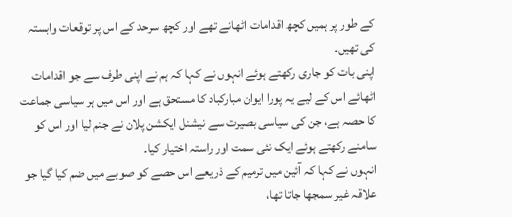کے طور پر ہمیں کچھ اقدامات اٹھانے تھے اور کچھ سرحد کے اس پر توقعات وابستہ کی تھیں۔
اپنی بات کو جاری رکھتے ہوئے انہوں نے کہا کہ ہم نے اپنی طرف سے جو اقدامات اٹھائے اس کے لیے یہ پورا ایوان مبارکباد کا مستحق ہے اور اس میں ہر سیاسی جماعت کا حصہ ہے، جن کی سیاسی بصیرت سے نیشنل ایکشن پلان نے جنم لیا اور اس کو سامنے رکھتے ہوئے ایک نئی سمت اور راستہ اختیار کیا۔
انہوں نے کہا کہ آئین میں ترمیم کے ذریعے اس حصے کو صوبے میں ضم کیا گیا جو علاقہ غیر سمجھا جاتا تھا،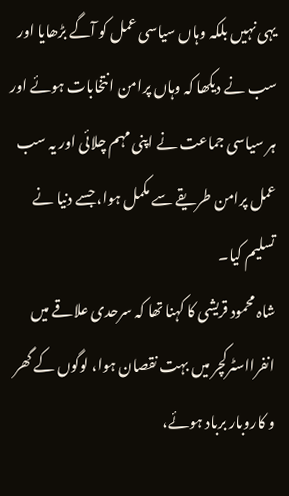یہی نہیں بلکہ وہاں سیاسی عمل کو آگے بڑھایا اور سب نے دیکھا کہ وہاں پرامن انتخابات ہوئے اور ہر سیاسی جماعت نے اپنی مہم چلائی اور یہ سب عمل پرامن طریقے سے مکمل ہوا، جسے دنیا نے تسلیم کیا۔
شاہ محمود قریشی کا کہنا تھا کہ سرحدی علاقے میں انفرااسٹرکچر میں بہت نقصان ہوا، لوگوں کے گھر و کاروبار برباد ہوئے،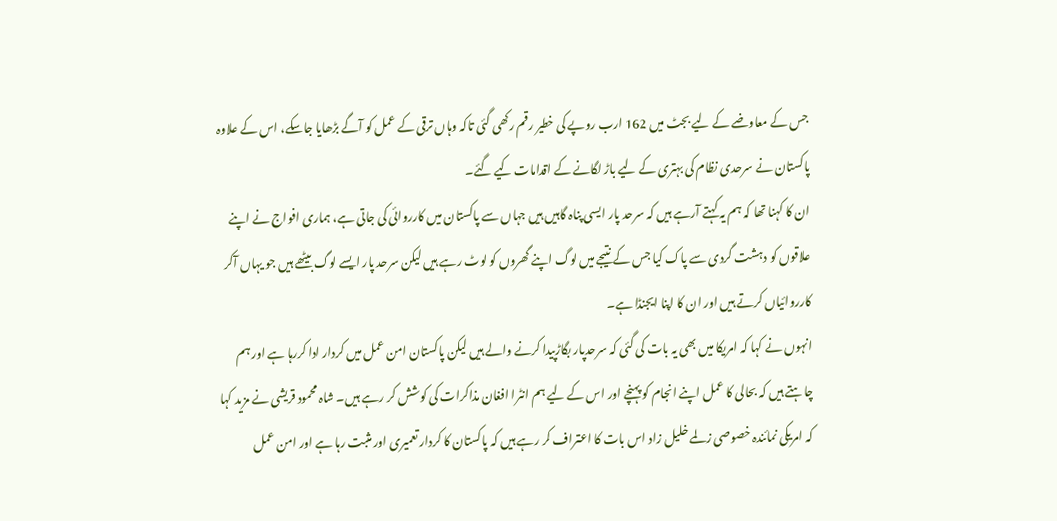جس کے معاوضے کے لیے بجٹ میں 162 ارب روپے کی خطیر رقم رکھی گئی تاکہ وہاں ترقی کے عمل کو آگے بڑھایا جاسکے، اس کے علاوہ پاکستان نے سرحدی نظام کی بہتری کے لیے باڑ لگانے کے اقدامات کیے گئے۔
ان کا کہنا تھا کہ ہم یہ کہتے آرہے ہیں کہ سرحد پار ایسی پناہ گاہیں ہیں جہاں سے پاکستان میں کارروائی کی جاتی ہے، ہماری افواج نے اپنے علاقوں کو دہشت گردی سے پاک کیا جس کے نتیجے میں لوگ اپنے گھروں کو لوٹ رہے ہیں لیکن سرحد پار ایسے لوگ بیٹھے ہیں جو یہاں آکر کارروائیاں کرتے ہیں اور ان کا اپنا ایجنڈا ہے۔
انہوں نے کہا کہ امریکا میں بھی یہ بات کی گئی کہ سرحدپار بگاڑپیدا کرنے والے ہیں لیکن پاکستان امن عمل میں کردار ادا کررہا ہے اور ہم چاہتے ہیں کہ بحالی کا عمل اپنے انجام کو پہنچے اور اس کے لیے ہم انٹرا افغان مذاکرات کی کوشش کر رہے ہیں۔ شاہ محمود قریشی نے مزید کہا کہ امریکی نمائندہ خصوصی زلمے خلیل زاد اس بات کا اعتراف کر رہے ہیں کہ پاکستان کا کردار تعمیری اور مثبت رہا ہے اور امن عمل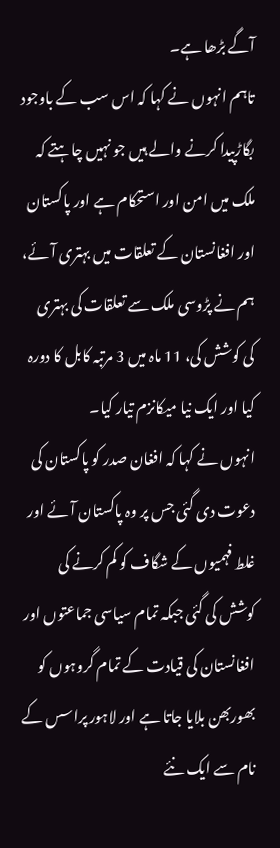آگے بڑھا ہے۔
تاہم انہوں نے کہا کہ اس سب کے باوجود بگاڑپیدا کرنے والے ہیں جو نہیں چاہتے کہ ملک میں امن اور استحکام ہے اور پاکستان اور افغانستان کے تعلقات میں بہتری آئے، ہم نے پڑوسی ملک سے تعلقات کی بہتری کی کوشش کی، 11 ماہ میں 3 مرتبہ کابل کا دورہ کیا اور ایک نیا میکانزم تیار کیا۔
انہوں نے کہا کہ افغان صدر کو پاکستان کی دعوت دی گئی جس پر وہ پاکستان آئے اور غلط فہمیوں کے شگاف کو کم کرنے کی کوشش کی گئی جبکہ تمام سیاسی جماعتوں اور افغانستان کی قیادت کے تمام گروہوں کو بھوربھن بلایا جاتا ہے اور لاہور پراسس کے نام سے ایک نئے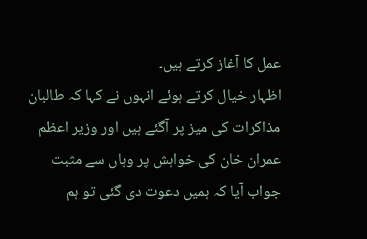عمل کا آغاز کرتے ہیں۔
اظہار خیال کرتے ہوئے انہوں نے کہا کہ طالبان مذاکرات کی میز پر آگئے ہیں اور وزیر اعظم عمران خان کی خواہش پر وہاں سے مثبت جواب آیا کہ ہمیں دعوت دی گئی تو ہم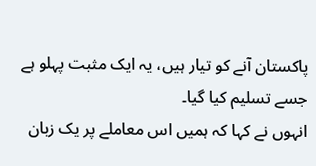پاکستان آنے کو تیار ہیں، یہ ایک مثبت پہلو ہے جسے تسلیم کیا گیا۔
انہوں نے کہا کہ ہمیں اس معاملے پر یک زبان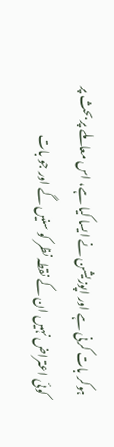ہوکر بات کرنی ہے اور اپوزیشن نے ایسا کیا ہے، اس معاملے پر بحث پر کوئی اعتراض نہیں ان کے نقطہ نظر کو سنیں گے اور جو بات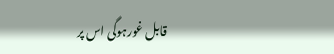قابل غورہوگی اس پر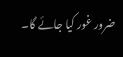ضرور غور کیا جائے گا۔